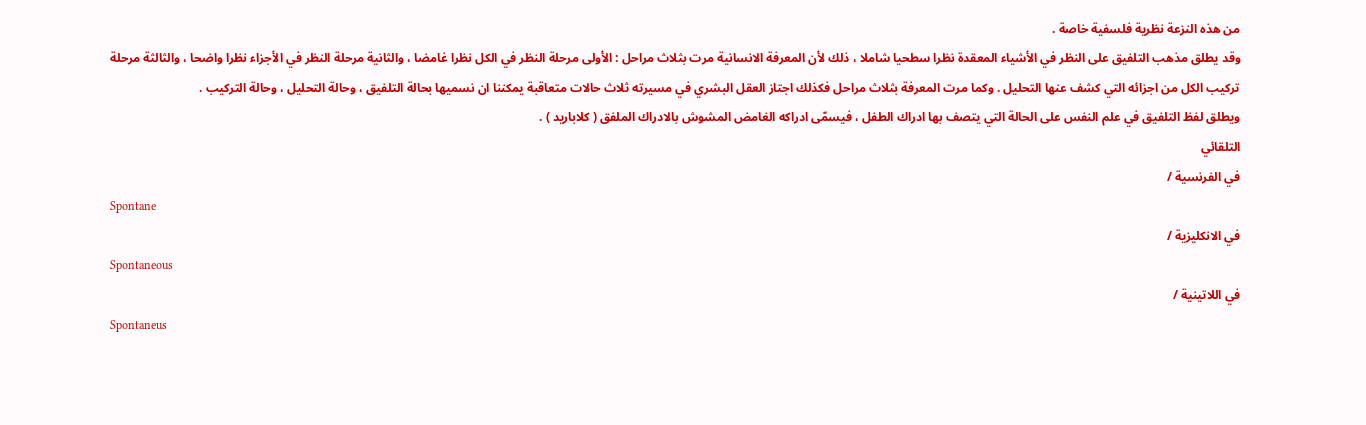من هذه النزعة نظرية فلسفية خاصة .
وقد يطلق مذهب التلفيق على النظر في الأشياء المعقدة نظرا سطحيا شاملا ، ذلك لأن المعرفة الانسانية مرت بثلاث مراحل : الأولى مرحلة النظر في الكل نظرا غامضا ، والثانية مرحلة النظر في الأجزاء نظرا واضحا ، والثالثة مرحلة تركيب الكل من اجزائه التي كشف عنها التحليل . وكما مرت المعرفة بثلاث مراحل فكذلك اجتاز العقل البشري في مسيرته ثلاث حالات متعاقبة يمكننا ان نسميها بحالة التلفيق ، وحالة التحليل ، وحالة التركيب .
ويطلق لفظ التلفيق في علم النفس على الحالة التي يتصف بها ادراك الطفل ، فيسمّى ادراكه الغامض المشوش بالادراك الملفق ( كلاباريد ) .
التلقائي
في الفرنسية /
Spontane
في الانكليزية /
Spontaneous
في اللاتينية /
Spontaneus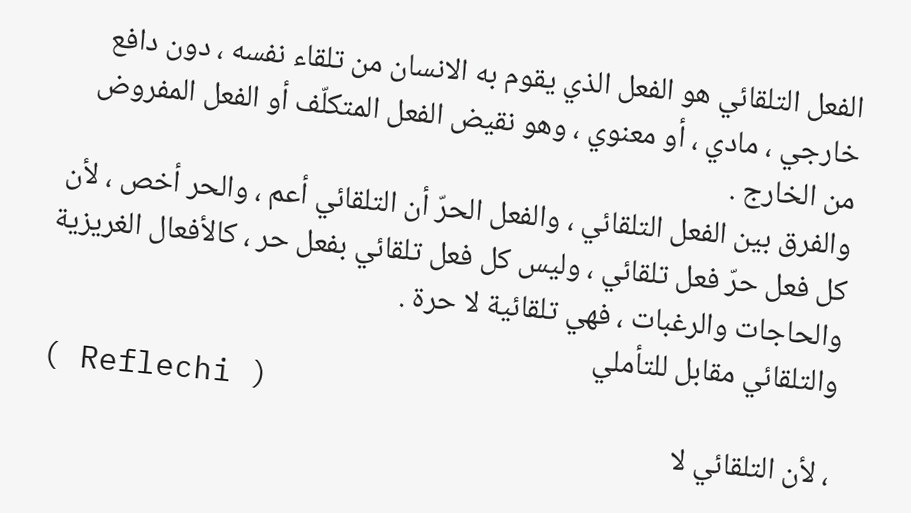الفعل التلقائي هو الفعل الذي يقوم به الانسان من تلقاء نفسه ، دون دافع خارجي ، مادي ، أو معنوي ، وهو نقيض الفعل المتكلّف أو الفعل المفروض من الخارج .
والفرق بين الفعل التلقائي ، والفعل الحرّ أن التلقائي أعم ، والحر أخص ، لأن كل فعل حرّ فعل تلقائي ، وليس كل فعل تلقائي بفعل حر ، كالأفعال الغريزية والحاجات والرغبات ، فهي تلقائية لا حرة .
والتلقائي مقابل للتأملي
( Reflechi )
، لأن التلقائي لا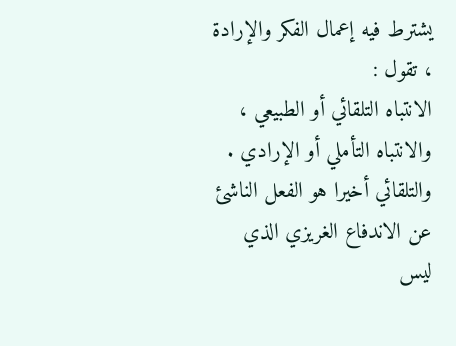يشترط فيه إعمال الفكر والإرادة ، تقول :
الانتباه التلقائي أو الطبيعي ، والانتباه التأملي أو الإرادي .
والتلقائي أخيرا هو الفعل الناشئ عن الاندفاع الغريزي الذي ليس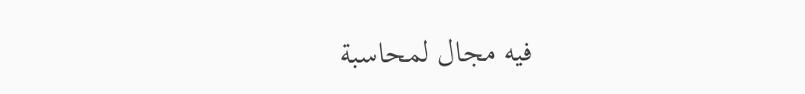فيه مجال لمحاسبة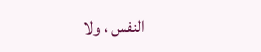النفس ، ولا